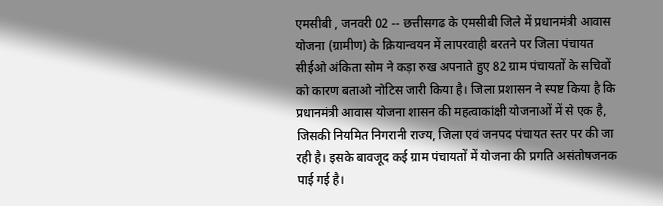एमसीबी , जनवरी 02 -- छत्तीसगढ के एमसीबी जिले में प्रधानमंत्री आवास योजना (ग्रामीण) के क्रियान्वयन में लापरवाही बरतने पर जिला पंचायत सीईओ अंकिता सोम ने कड़ा रुख अपनाते हुए 82 ग्राम पंचायतों के सचिवों को कारण बताओ नोटिस जारी किया है। जिला प्रशासन ने स्पष्ट किया है कि प्रधानमंत्री आवास योजना शासन की महत्वाकांक्षी योजनाओं में से एक है, जिसकी नियमित निगरानी राज्य, जिला एवं जनपद पंचायत स्तर पर की जा रही है। इसके बावजूद कई ग्राम पंचायतों में योजना की प्रगति असंतोषजनक पाई गई है।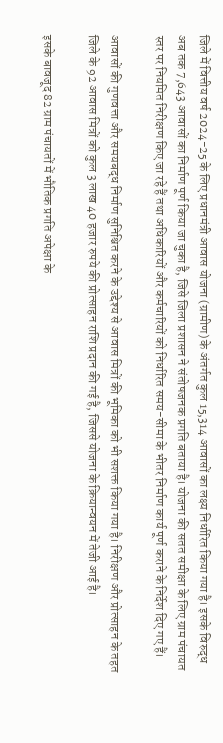जिले में वित्तीय वर्ष 2024-25 के लिए प्रधानमंत्री आवास योजना (ग्रामीण) के अंतर्गत कुल 15,314 आवासों का लक्ष्य निर्धारित किया गया है। इसके विरुद्ध अब तक 7,643 आवासों का निर्माण पूर्ण किया जा चुका है, जिसे जिला प्रशासन ने संतोषजनक प्रगति बताया है। योजना की सतत समीक्षा के लिए ग्राम पंचायत स्तर पर नियमित निरीक्षण किए जा रहे हैं तथा अधिकारियों और कर्मचारियों को निर्धारित समय-सीमा के भीतर निर्माण कार्य पूर्ण कराने के निर्देश दिए गए हैं।

आवासों की गुणवत्ता और समयबद्ध निर्माण सुनिश्चित करने के उद्देश्य से आवास मित्रों की भूमिका को भी सशक्त किया गया है। निरीक्षण और प्रोत्साहन के तहत जिले के 92 आवास मित्रों को कुल 3 लाख 40 हजार रुपये की प्रोत्साहन राशि प्रदान की गई है, जिससे योजना के क्रियान्वयन में तेजी आई है।

इसके बावजूद 82 ग्राम पंचायतों में भौतिक प्रगति अपेक्षा के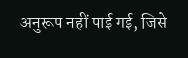अनुरूप नहीं पाई गई, जिसे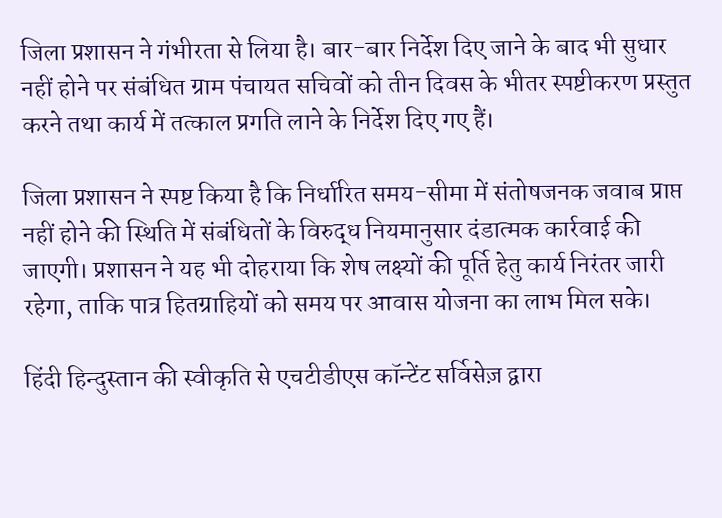जिला प्रशासन ने गंभीरता से लिया है। बार-बार निर्देश दिए जाने के बाद भी सुधार नहीं होने पर संबंधित ग्राम पंचायत सचिवों को तीन दिवस के भीतर स्पष्टीकरण प्रस्तुत करने तथा कार्य में तत्काल प्रगति लाने के निर्देश दिए गए हैं।

जिला प्रशासन ने स्पष्ट किया है कि निर्धारित समय-सीमा में संतोषजनक जवाब प्राप्त नहीं होने की स्थिति में संबंधितों के विरुद्ध नियमानुसार दंडात्मक कार्रवाई की जाएगी। प्रशासन ने यह भी दोहराया कि शेष लक्ष्यों की पूर्ति हेतु कार्य निरंतर जारी रहेगा, ताकि पात्र हितग्राहियों को समय पर आवास योजना का लाभ मिल सके।

हिंदी हिन्दुस्तान की स्वीकृति से एचटीडीएस कॉन्टेंट सर्विसेज़ द्वारा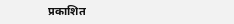प्रकाशित